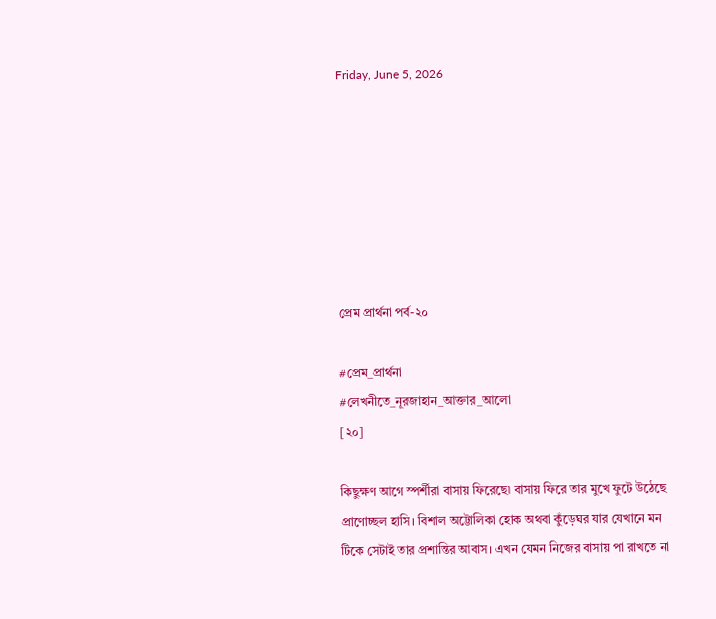Friday, June 5, 2026







প্রেম প্রার্থনা পর্ব-২০

#প্রেম_প্রার্থনা
#লেখনীতে_নূরজাহান_আক্তার_আলো
[২০]

কিছুক্ষণ আগে স্পর্শীরা বাসায় ফিরেছে৷ বাসায় ফিরে তার মুখে ফুটে উঠেছে প্রাণোচ্ছল হাসি। বিশাল অট্টোলিকা হোক অথবা কুঁড়েঘর যার যেখানে মন টিকে সেটাই তার প্রশান্তির আবাস। এখন যেমন নিজের বাসায় পা রাখতে না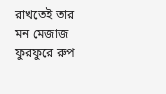রাখতেই তার মন মেজাজ ফুরফুরে রুপ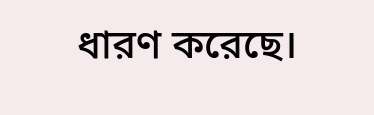ধারণ করেছে।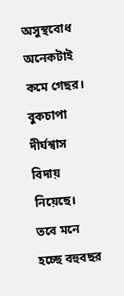অসুস্থবোধ অনেকটাই কমে গেছর। বুকচাপা দীর্ঘশ্বাস বিদায় নিয়েছে।
তবে মনে হচ্ছে বহুবছর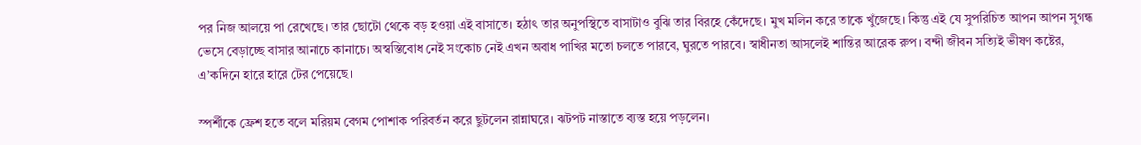পর নিজ আলয়ে পা রেখেছে। তার ছোটো থেকে বড় হওয়া এই বাসাতে। হঠাৎ তার অনুপস্থিতে বাসাটাও বুঝি তার বিরহে কেঁদেছে। মুখ মলিন করে তাকে খুঁজেছে। কিন্তু এই যে সুপরিচিত আপন আপন সুগন্ধ ভেসে বেড়াচ্ছে বাসার আনাচে কানাচে। অস্বস্তিবোধ নেই সংকোচ নেই এখন অবাধ পাখির মতো চলতে পারবে, ঘুরতে পারবে। স্বাধীনতা আসলেই শান্তির আরেক রুপ। বন্দী জীবন সত্যিই ভীষণ কষ্টের, এ’কদিনে হারে হারে টের পেয়েছে।

স্পর্শীকে ফ্রেশ হতে বলে মরিয়ম বেগম পোশাক পরিবর্তন করে ছুটলেন রান্নাঘরে। ঝটপট নাস্তাতে ব্যস্ত হয়ে পড়লেন।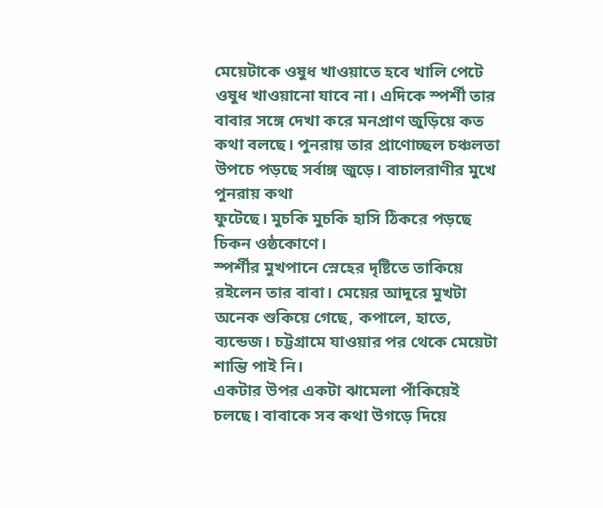মেয়েটাকে ওষুধ খাওয়াতে হবে খালি পেটে ওষুধ খাওয়ানো যাবে না। এদিকে স্পর্শী তার বাবার সঙ্গে দেখা করে মনপ্রাণ জুড়িয়ে কত কথা বলছে। পুনরায় তার প্রাণোচ্ছল চঞ্চলতা উপচে পড়ছে সর্বাঙ্গ জুড়ে। বাচালরাণীর মুখে পুনরায় কথা
ফুটেছে। মুচকি মুচকি হাসি ঠিকরে পড়ছে চিকন ওষ্ঠকোণে।
স্পর্শীর মুখপানে স্নেহের দৃষ্টিতে তাকিয়ে রইলেন তার বাবা। মেয়ের আদুরে মুখটা অনেক শুকিয়ে গেছে, কপালে, হাতে, ব্যন্ডেজ। চট্টগ্রামে যাওয়ার পর থেকে মেয়েটা শান্তি পাই নি।
একটার উপর একটা ঝামেলা পাঁকিয়েই চলছে। বাবাকে সব কথা উগড়ে দিয়ে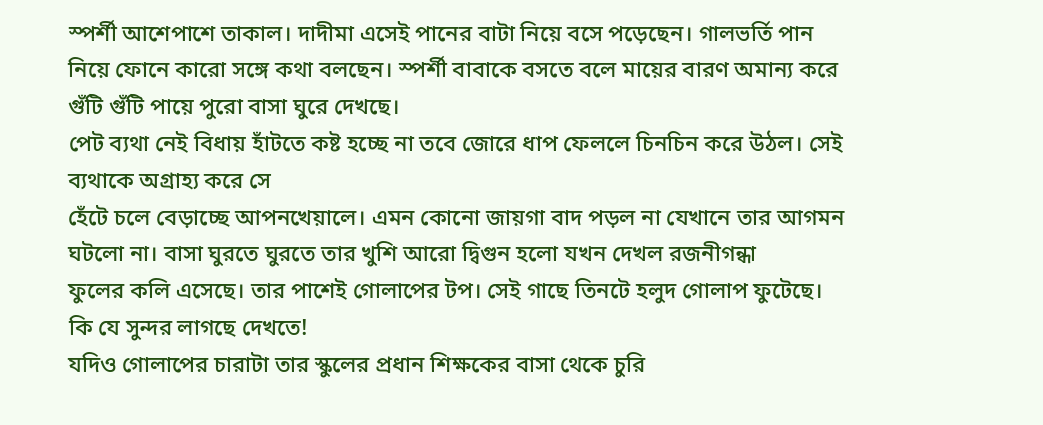স্পর্শী আশেপাশে তাকাল। দাদীমা এসেই পানের বাটা নিয়ে বসে পড়েছেন। গালভর্তি পান নিয়ে ফোনে কারো সঙ্গে কথা বলছেন। স্পর্শী বাবাকে বসতে বলে মায়ের বারণ অমান্য করে গুঁটি গুঁটি পায়ে পুরো বাসা ঘুরে দেখছে।
পেট ব্যথা নেই বিধায় হাঁটতে কষ্ট হচ্ছে না তবে জোরে ধাপ ফেললে চিনচিন করে উঠল। সেই ব্যথাকে অগ্রাহ্য করে সে
হেঁটে চলে বেড়াচ্ছে আপনখেয়ালে। এমন কোনো জায়গা বাদ পড়ল না যেখানে তার আগমন ঘটলো না। বাসা ঘুরতে ঘুরতে তার খুশি আরো দ্বিগুন হলো যখন দেখল রজনীগন্ধা
ফুলের কলি এসেছে। তার পাশেই গোলাপের টপ। সেই গাছে তিনটে হলুদ গোলাপ ফুটেছে। কি যে সুন্দর লাগছে দেখতে!
যদিও গোলাপের চারাটা তার স্কুলের প্রধান শিক্ষকের বাসা থেকে চুরি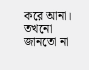করে আনা। তখনো জানতো না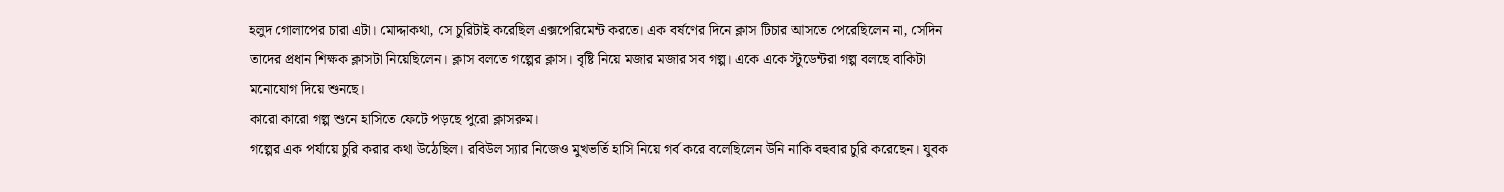হলুদ গোলাপের চারা এটা। মোদ্দাকথা, সে চুরিটাই করেছিল এক্সপেরিমেন্ট করতে। এক বর্ষণের দিনে ক্লাস টিচার আসতে পেরেছিলেন না, সেদিন তাদের প্রধান শিক্ষক ক্লাসটা নিয়েছিলেন। ক্লাস বলতে গল্পের ক্লাস। বৃষ্টি নিয়ে মজার মজার সব গল্প। একে একে স্টুডেন্টরা গল্প বলছে বাকিটা মনোযোগ দিয়ে শুনছে।
কারো কারো গল্প শুনে হাসিতে ফেটে পড়ছে পুরো ক্লাসরুম।
গল্পের এক পর্যায়ে চুরি করার কথা উঠেছিল। রবিউল স্যার নিজেও মুখভর্তি হাসি নিয়ে গর্ব করে বলেছিলেন উনি নাকি বহুবার চুরি করেছেন। যুবক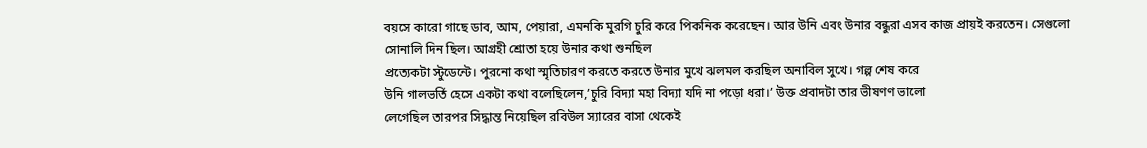বয়সে কারো গাছে ডাব, আম, পেয়ারা, এমনকি মুরগি চুরি করে পিকনিক করেছেন। আর উনি এবং উনার বন্ধুরা এসব কাজ প্রায়ই করতেন। সেগুলো সোনালি দিন ছিল। আগ্রহী শ্রোতা হয়ে উনার কথা শুনছিল
প্রত্যেকটা স্টুডেন্টে। পুরনো কথা স্মৃতিচারণ করতে করতে উনার মুখে ঝলমল করছিল অনাবিল সুখে। গল্প শেষ করে
উনি গালভর্তি হেসে একটা কথা বলেছিলেন,’চুরি বিদ্যা মহা বিদ্যা যদি না পড়ো ধরা।’ উক্ত প্রবাদটা তার ভীষণণ ভালো
লেগেছিল তারপর সিদ্ধান্ত নিয়েছিল রবিউল স্যারের বাসা থেকেই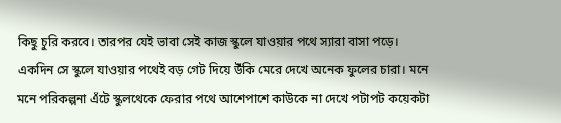কিছু চুরি করবে। তারপর যেই ভাবা সেই কাজ স্কুলে যাওয়ার পথে স্যারা বাসা পড়ে। একদিন সে স্কুলে যাওয়ার পথেই বড় গেট দিয়ে উঁকি মেরে দেখে অনেক ফুলের চারা। মনে মনে পরিকল্পনা এঁটে স্কুলথেকে ফেরার পথে আশেপাশে কাউকে না দেখে পটাপট কয়েকটা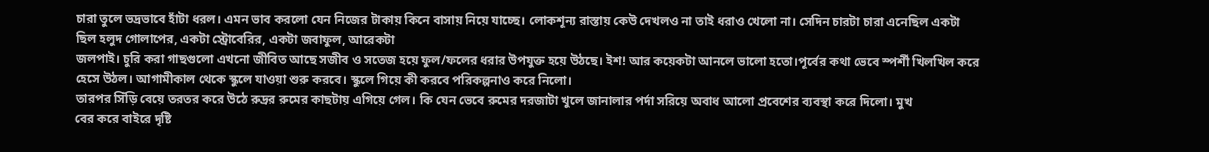চারা তুলে ভদ্রভাবে হাঁটা ধরল। এমন ভাব করলো যেন নিজের টাকায় কিনে বাসায় নিয়ে যাচ্ছে। লোকশূন্য রাস্তায় কেউ দেখলও না তাই ধরাও খেলো না। সেদিন চারটা চারা এনেছিল একটা ছিল হলুদ গোলাপের, একটা স্ট্রোবেরির, একটা জবাফুল, আরেকটা
জলপাই। চুরি করা গাছগুলো এখনো জীবিত আছে সজীব ও সতেজ হয়ে ফুল/ফলের ধরার উপযুক্ত হয়ে উঠছে। ইশ! আর কয়েকটা আনলে ভালো হতো।পূর্বের কথা ভেবে স্পর্শী খিলখিল করে হেসে উঠল। আগামীকাল থেকে স্কুলে যাওয়া শুরু করবে। স্কুলে গিয়ে কী করবে পরিকল্পনাও করে নিলো।
তারপর সিঁড়ি বেয়ে তরতর করে উঠে রুদ্রর রুমের কাছটায় এগিয়ে গেল। কি যেন ভেবে রুমের দরজাটা খুলে জানালার পর্দা সরিয়ে অবাধ আলো প্রবেশের ব্যবস্থা করে দিলো। মুখ
বের করে বাইরে দৃষ্টি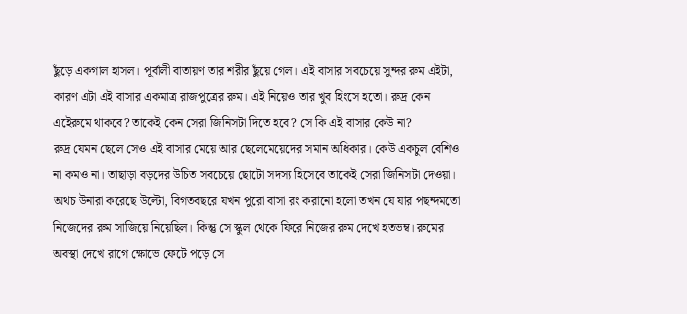ছুঁড়ে একগাল হাসল। পূর্বালী বাতায়ণ তার শরীর ছুঁয়ে গেল। এই বাসার সবচেয়ে সুন্দর রুম এইটা, কারণ এটা এই বাসার একমাত্র রাজপুত্রের রুম। এই নিয়েও তার খুব হিংসে হতো। রুদ্র কেন এইেরুমে থাকবে? তাকেই কেন সেরা জিনিসটা দিতে হবে? সে কি এই বাসার কেউ না?
রুদ্র যেমন ছেলে সেও এই বাসার মেয়ে আর ছেলেমেয়েদের সমান অধিকার। কেউ একচুল বেশিও না কমও না। তাছাড়া বড়দের উচিত সবচেয়ে ছোটো সদস্য হিসেবে তাকেই সেরা জিনিসটা দেওয়া। অথচ উনারা করেছে উল্টো, বিগতবছরে যখন পুরো বাসা রং করানো হলো তখন যে যার পছন্দমতো নিজেদের রুম সাজিয়ে নিয়েছিল। কিন্তু সে স্কুল থেকে ফিরে নিজের রুম দেখে হতভম্ব। রুমের অবস্থা দেখে রাগে ক্ষোভে ফেটে পড়ে সে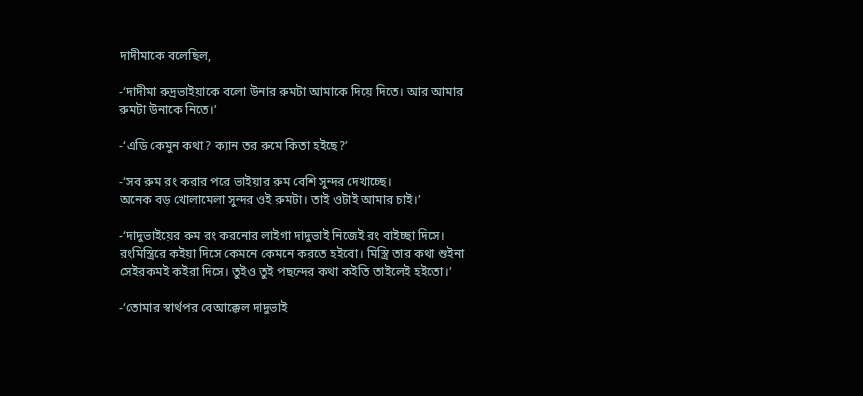দাদীমাকে বলেছিল,

-‘দাদীমা রুদ্রভাইয়াকে বলো উনার রুমটা আমাকে দিয়ে দিতে। আর আমার রুমটা উনাকে নিতে।’

-‘এডি কেমুন কথা? ক্যান তর রুমে কিতা হইছে?’

-‘সব রুম রং করার পরে ভাইয়ার রুম বেশি সুন্দর দেখাচ্ছে।
অনেক বড় খোলামেলা সুন্দর ওই রুমটা। তাই ওটাই আমার চাই।’

-‘দাদুভাইয়ের রুম রং করনোর লাইগা দাদুভাই নিজেই রং বাইচ্ছা দিসে। রংমিস্ত্রিরে কইয়া দিসে কেমনে কেমনে করতে হইবো। মিস্ত্রি তার কথা শুইনা সেইরকমই কইরা দিসে। তুইও তুই পছন্দের কথা কইতি তাইলেই হইতো।’

-‘তোমার স্বার্থপর বেআক্কেল দাদুভাই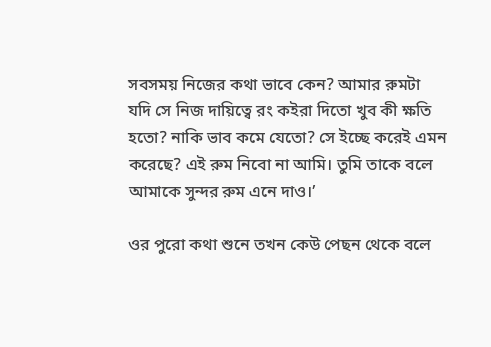সবসময় নিজের কথা ভাবে কেন? আমার রুমটা যদি সে নিজ দায়িত্বে রং কইরা দিতো খুব কী ক্ষতি হতো? নাকি ভাব কমে যেতো? সে ইচ্ছে করেই এমন করেছে? এই রুম নিবো না আমি। তুমি তাকে বলে আমাকে সুন্দর রুম এনে দাও।’

ওর পুরো কথা শুনে তখন কেউ পেছন থেকে বলে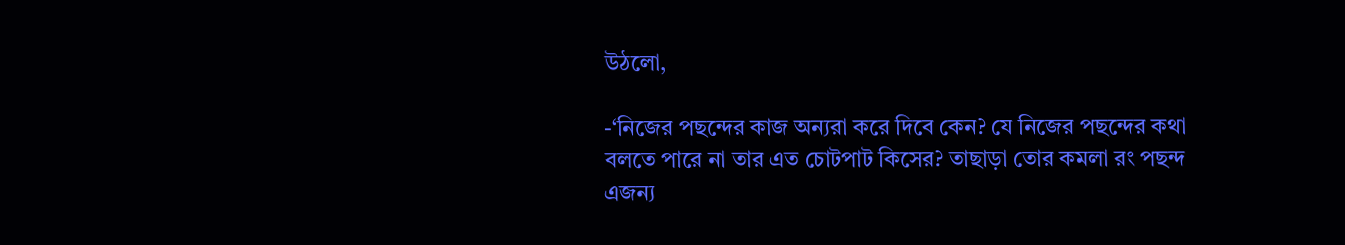উঠলো,

-‘নিজের পছন্দের কাজ অন্যরা করে দিবে কেন? যে নিজের পছন্দের কথা বলতে পারে না তার এত চোটপাট কিসের? তাছাড়া তোর কমলা রং পছন্দ এজন্য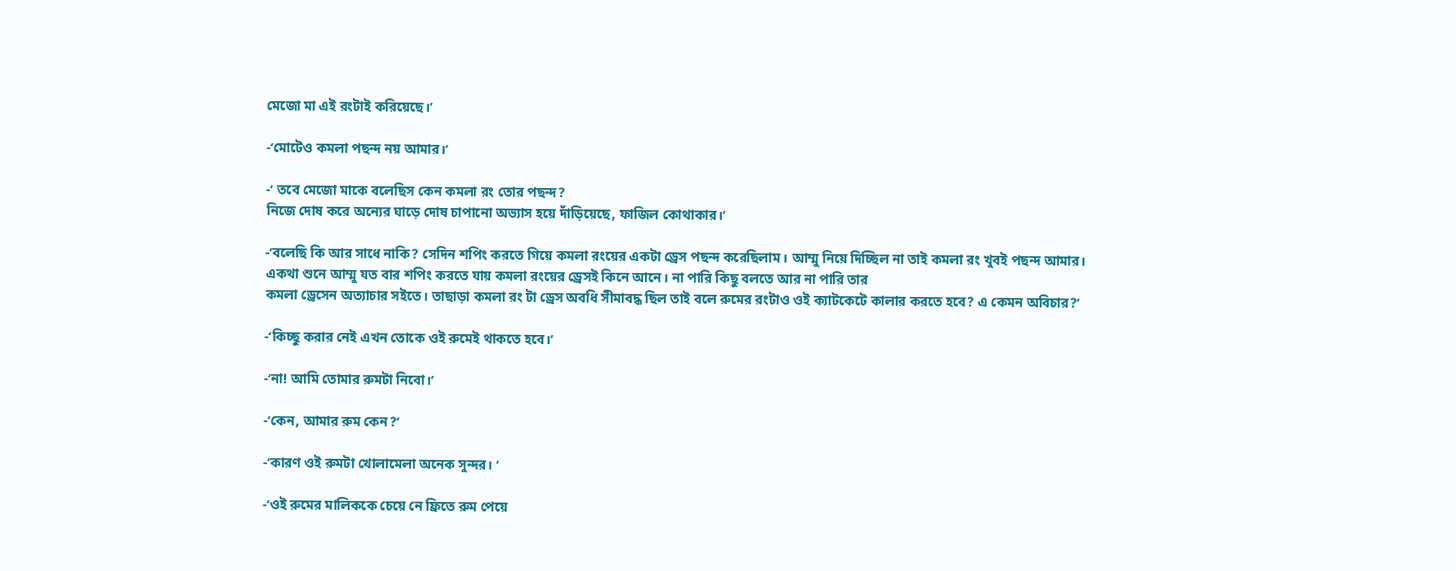মেজো মা এই রংটাই করিয়েছে।’

-‘মোটেও কমলা পছন্দ নয় আমার।’

-‘ তবে মেজো মাকে বলেছিস কেন কমলা রং তোর পছন্দ?
নিজে দোষ করে অন্যের ঘাড়ে দোষ চাপানো অভ্যাস হয়ে দাঁড়িয়েছে, ফাজিল কোথাকার।’

-‘বলেছি কি আর সাধে নাকি? সেদিন শপিং করতে গিয়ে কমলা রংয়ের একটা ড্রেস পছন্দ করেছিলাম। আম্মু নিয়ে দিচ্ছিল না তাই কমলা রং খুবই পছন্দ আমার।
একথা শুনে আম্মু যত বার শপিং করতে যায় কমলা রংয়ের ড্রেসই কিনে আনে। না পারি কিছু বলতে আর না পারি তার
কমলা ড্রেসেন অত্যাচার সইতে। তাছাড়া কমলা রং টা ড্রেস অবধি সীমাবদ্ধ ছিল তাই বলে রুমের রংটাও ওই ক্যাটকেটে কালার করতে হবে? এ কেমন অবিচার?’

-‘কিচ্ছু করার নেই এখন তোকে ওই রুমেই থাকতে হবে।’

-‘না! আমি তোমার রুমটা নিবো।’

-‘কেন, আমার রুম কেন?’

-‘কারণ ওই রুমটা খোলামেলা অনেক সুন্দর। ‘

-‘ওই রুমের মালিককে চেয়ে নে ফ্রিতে রুম পেয়ে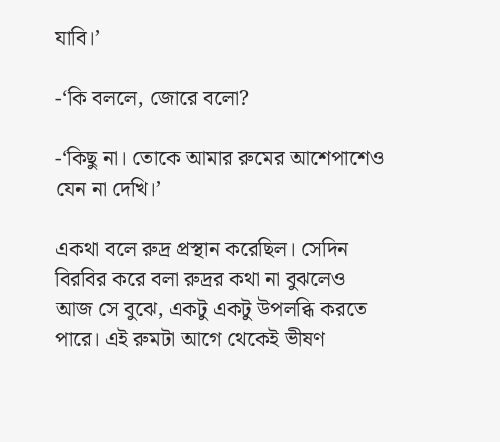যাবি।’

-‘কি বললে, জোরে বলো?

-‘কিছু না। তোকে আমার রুমের আশেপাশেও যেন না দেখি।’

একথা বলে রুদ্র প্রস্থান করেছিল। সেদিন বিরবির করে বলা রুদ্রর কথা না বুঝলেও আজ সে বুঝে, একটু একটু উপলব্ধি করতে পারে। এই রুমটা আগে থেকেই ভীষণ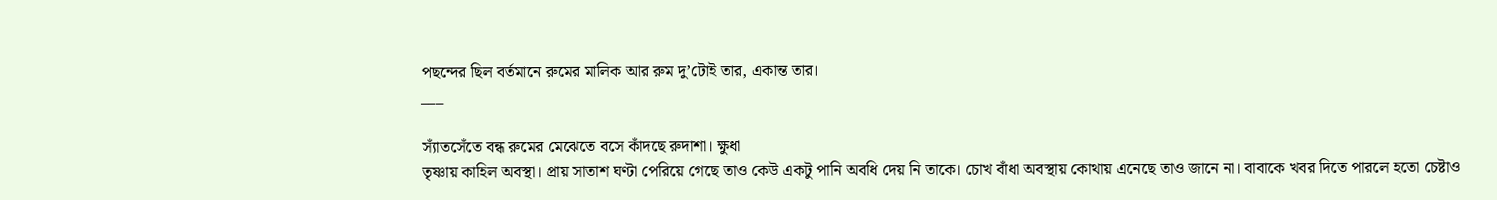পছন্দের ছিল বর্তমানে রুমের মালিক আর রুম দু’টোই তার, একান্ত তার।
___

স্যাঁতসেঁতে বন্ধ রুমের মেঝেতে বসে কাঁদছে রুদাশা। ক্ষুধা
তৃষ্ণায় কাহিল অবস্থা। প্রায় সাতাশ ঘণ্টা পেরিয়ে গেছে তাও কেউ একটু পানি অবধি দেয় নি তাকে। চোখ বাঁধা অবস্থায় কোথায় এনেছে তাও জানে না। বাবাকে খবর দিতে পারলে হতো চেষ্টাও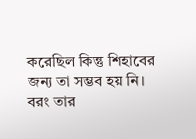করেছিল কিন্তু শিহাবের জন্য তা সম্ভব হয় নি। বরং তার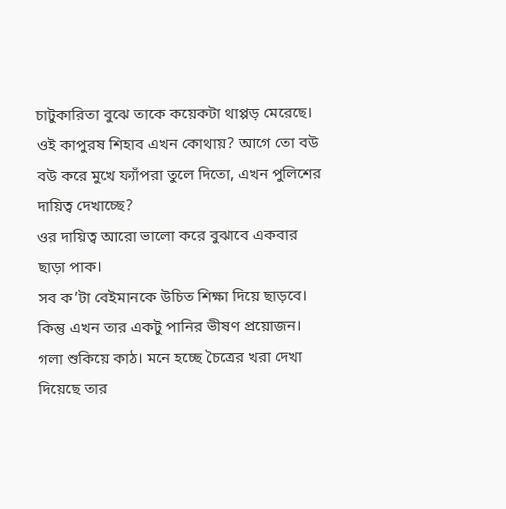চাটুকারিতা বুঝে তাকে কয়েকটা থাপ্পড় মেরেছে। ওই কাপুরষ শিহাব এখন কোথায়? আগে তো বউ বউ করে মুখে ফ্যাঁপরা তুলে দিতো, এখন পুলিশের দায়িত্ব দেখাচ্ছে?
ওর দায়িত্ব আরো ভালো করে বুঝাবে একবার ছাড়া পাক।
সব ক’টা বেইমানকে উচিত শিক্ষা দিয়ে ছাড়বে। কিন্তু এখন তার একটু পানির ভীষণ প্রয়োজন। গলা শুকিয়ে কাঠ। মনে হচ্ছে চৈত্রের খরা দেখা দিয়েছে তার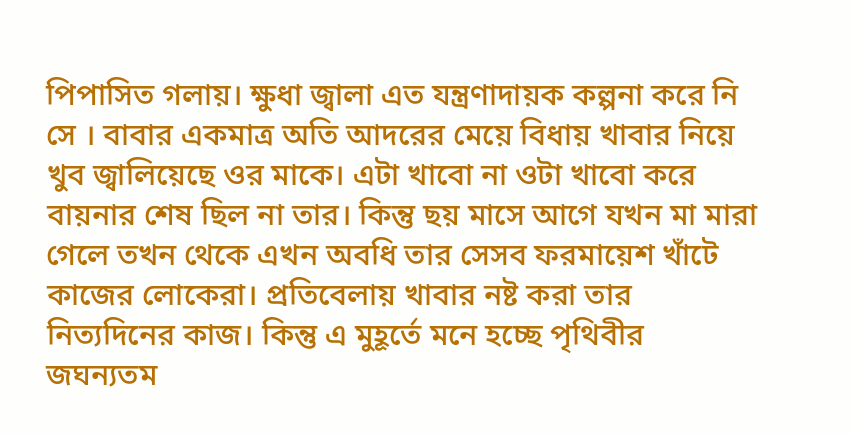পিপাসিত গলায়। ক্ষুধা জ্বালা এত যন্ত্রণাদায়ক কল্পনা করে নি সে । বাবার একমাত্র অতি আদরের মেয়ে বিধায় খাবার নিয়ে খুব জ্বালিয়েছে ওর মাকে। এটা খাবো না ওটা খাবো করে বায়নার শেষ ছিল না তার। কিন্তু ছয় মাসে আগে যখন মা মারা গেলে তখন থেকে এখন অবধি তার সেসব ফরমায়েশ খাঁটে কাজের লোকেরা। প্রতিবেলায় খাবার নষ্ট করা তার নিত্যদিনের কাজ। কিন্তু এ মুহূর্তে মনে হচ্ছে পৃথিবীর জঘন্যতম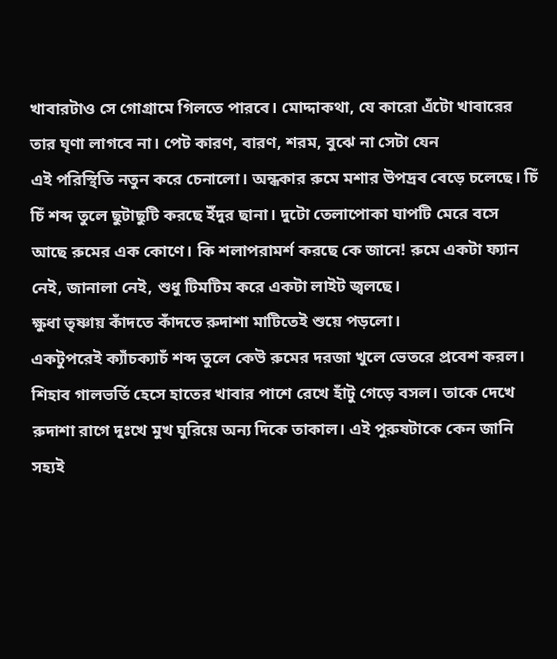খাবারটাও সে গোগ্রামে গিলতে পারবে। মোদ্দাকথা, যে কারো এঁটো খাবারের তার ঘৃণা লাগবে না। পেট কারণ, বারণ, শরম, বুঝে না সেটা যেন
এই পরিস্থিতি নতুন করে চেনালো। অন্ধকার রুমে মশার উপদ্রব বেড়ে চলেছে। চিঁ চিঁ শব্দ তুলে ছুটাছুটি করছে ইঁদুর ছানা। দুটো তেলাপোকা ঘাপটি মেরে বসে আছে রুমের এক কোণে। কি শলাপরামর্শ করছে কে জানে! রুমে একটা ফ্যান নেই, জানালা নেই, শুধু টিমটিম করে একটা লাইট জ্বলছে।
ক্ষুধা তৃষ্ণায় কাঁদতে কাঁদতে রুদাশা মাটিতেই শুয়ে পড়লো।
একটুপরেই ক্যাঁচক্যাচঁ শব্দ তুলে কেউ রুমের দরজা খুলে ভেতরে প্রবেশ করল। শিহাব গালভর্তি হেসে হাতের খাবার পাশে রেখে হাঁটু গেড়ে বসল। তাকে দেখে রুদাশা রাগে দুঃখে মুখ ঘুরিয়ে অন্য দিকে তাকাল। এই পুরুষটাকে কেন জানি সহ্যই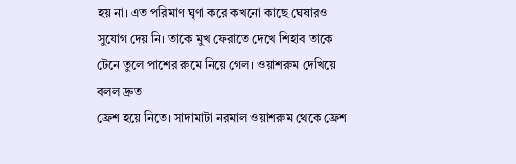হয় না। এত পরিমাণ ঘৃণা করে কখনো কাছে ঘেষারও সুযোগ দেয় নি। তাকে মুখ ফেরাতে দেখে শিহাব তাকে টেনে তুলে পাশের রুমে নিয়ে গেল। ওয়াশরুম দেখিয়ে বলল দ্রুত
ফ্রেশ হয়ে নিতে। সাদামাটা নরমাল ওয়াশরুম থেকে ফ্রেশ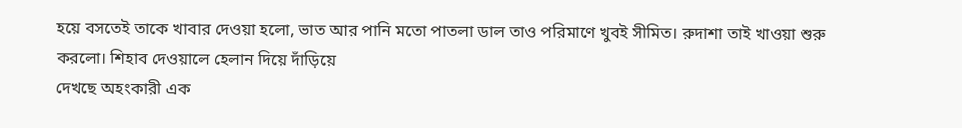হয়ে বসতেই তাকে খাবার দেওয়া হলো, ভাত আর পানি মতো পাতলা ডাল তাও পরিমাণে খুবই সীমিত। রুদাশা তাই খাওয়া শুরু করলো। শিহাব দেওয়ালে হেলান দিয়ে দাঁড়িয়ে
দেখছে অহংকারী এক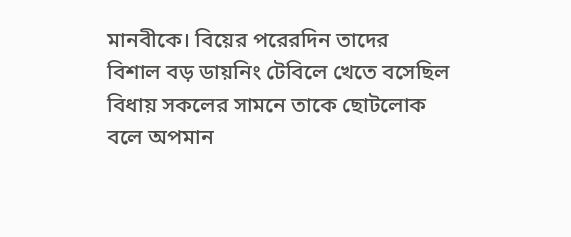মানবীকে। বিয়ের পরেরদিন তাদের
বিশাল বড় ডায়নিং টেবিলে খেতে বসেছিল বিধায় সকলের সামনে তাকে ছোটলোক বলে অপমান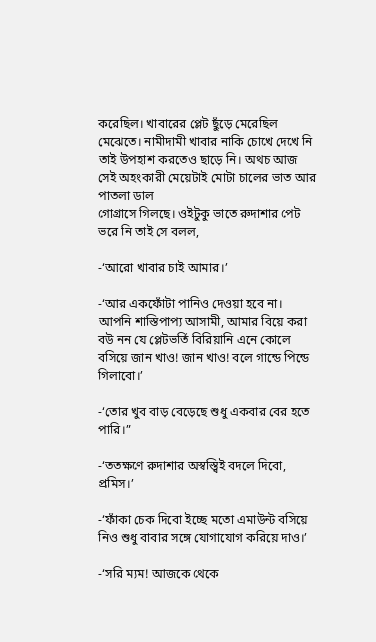করেছিল। খাবারের প্লেট ছুঁড়ে মেরেছিল মেঝেতে। নামীদামী খাবার নাকি চোখে দেখে নি তাই উপহাশ করতেও ছাড়ে নি। অথচ আজ সেই অহংকারী মেয়েটাই মোটা চালের ভাত আর পাতলা ডাল
গোগ্রাসে গিলছে। ওইটুকু ভাতে রুদাশার পেট ভরে নি তাই সে বলল,

-‘আরো খাবার চাই আমার।’

-‘আর একফোঁটা পানিও দেওয়া হবে না। আপনি শাস্তিপাপ্য আসামী, আমার বিয়ে করা বউ নন যে প্লেটভর্তি বিরিয়ানি এনে কোলে বসিয়ে জান খাও! জান খাও! বলে গান্ডে পিন্ডে গিলাবো।’

-‘তোর খুব বাড় বেড়েছে শুধু একবার বের হতে পারি।”

-‘ততক্ষণে রুদাশার অস্বস্ত্বিই বদলে দিবো, প্রমিস।’

-‘ফাঁকা চেক দিবো ইচ্ছে মতো এমাউন্ট বসিয়ে নিও শুধু বাবার সঙ্গে যোগাযোগ করিয়ে দাও।’

-‘সরি ম্যম! আজকে থেকে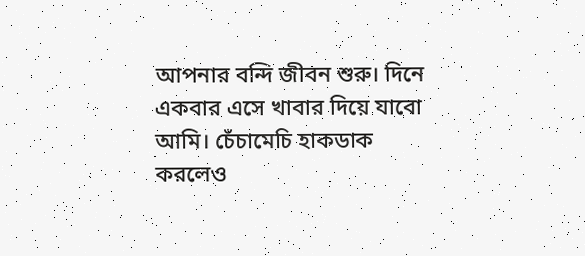আপনার বন্দি জীবন শুরু। দিনে একবার এসে খাবার দিয়ে যাবো আমি। চেঁচামেচি হাকডাক করলেও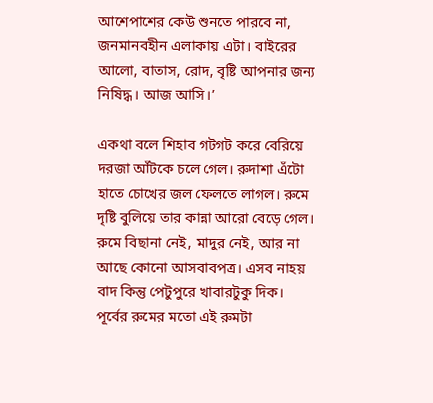আশেপাশের কেউ শুনতে পারবে না, জনমানবহীন এলাকায় এটা। বাইরের আলো, বাতাস, রোদ, বৃষ্টি আপনার জন্য নিষিদ্ধ। আজ আসি।’

একথা বলে শিহাব গটগট করে বেরিয়ে দরজা আঁটকে চলে গেল। রুদাশা এঁটো হাতে চোখের জল ফেলতে লাগল। রুমে
দৃষ্টি বুলিয়ে তার কান্না আরো বেড়ে গেল। রুমে বিছানা নেই, মাদুর নেই, আর না আছে কোনো আসবাবপত্র। এসব নাহয় বাদ কিন্তু পেটুপুরে খাবারটুকু দিক। পূর্বের রুমের মতো এই রুমটা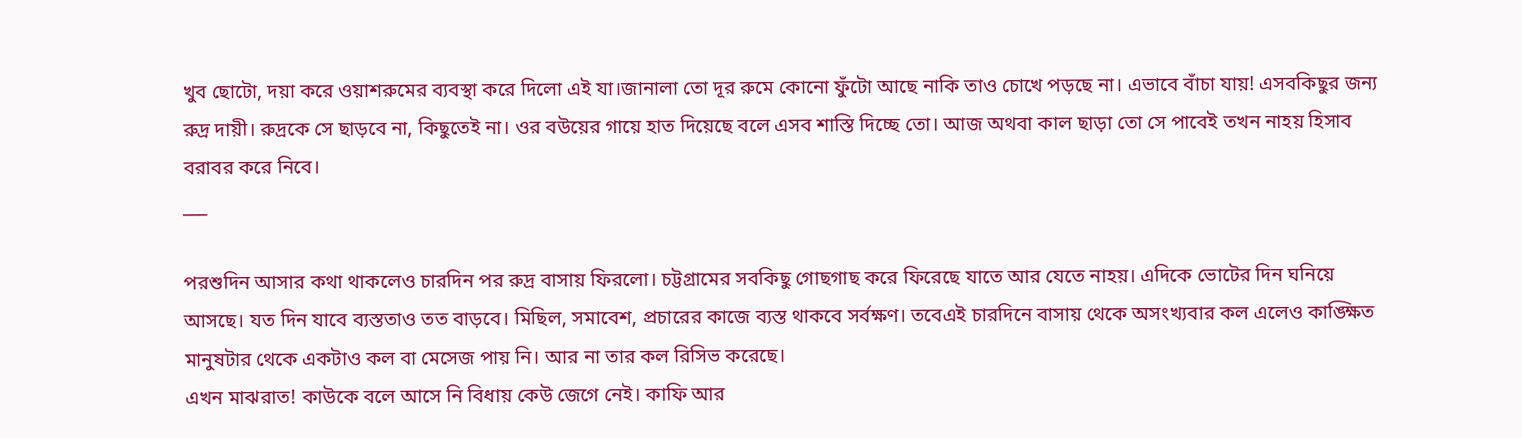খুব ছোটো, দয়া করে ওয়াশরুমের ব্যবস্থা করে দিলো এই যা।জানালা তো দূর রুমে কোনো ফুঁটো আছে নাকি তাও চোখে পড়ছে না। এভাবে বাঁচা যায়! এসবকিছুর জন্য রুদ্র দায়ী। রুদ্রকে সে ছাড়বে না, কিছুতেই না। ওর বউয়ের গায়ে হাত দিয়েছে বলে এসব শাস্তি দিচ্ছে তো। আজ অথবা কাল ছাড়া তো সে পাবেই তখন নাহয় হিসাব বরাবর করে নিবে।
___

পরশুদিন আসার কথা থাকলেও চারদিন পর রুদ্র বাসায় ফিরলো। চট্টগ্রামের সবকিছু গোছগাছ করে ফিরেছে যাতে আর যেতে নাহয়। এদিকে ভোটের দিন ঘনিয়ে আসছে। যত দিন যাবে ব্যস্ততাও তত বাড়বে। মিছিল, সমাবেশ, প্রচারের কাজে ব্যস্ত থাকবে সর্বক্ষণ। তবেএই চারদিনে বাসায় থেকে অসংখ্যবার কল এলেও কাঙ্ক্ষিত মানুষটার থেকে একটাও কল বা মেসেজ পায় নি। আর না তার কল রিসিভ করেছে।
এখন মাঝরাত! কাউকে বলে আসে নি বিধায় কেউ জেগে নেই। কাফি আর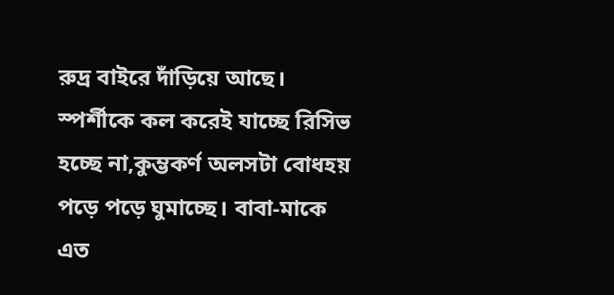রুদ্র বাইরে দাঁড়িয়ে আছে। স্পর্শীকে কল করেই যাচ্ছে রিসিভ হচ্ছে না,কুম্ভকর্ণ অলসটা বোধহয় পড়ে পড়ে ঘুমাচ্ছে। বাবা-মাকে এত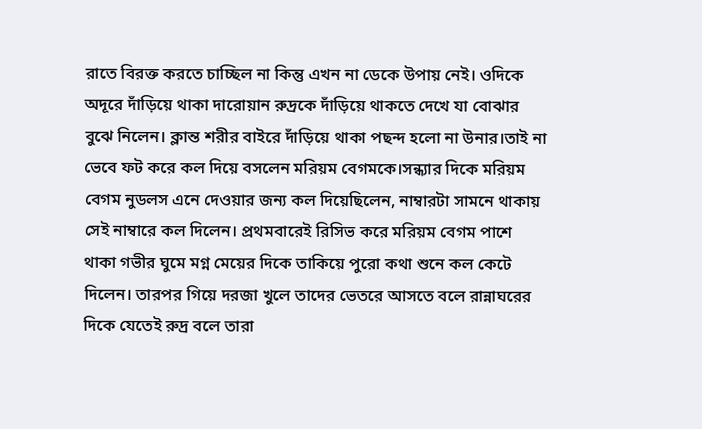রাতে বিরক্ত করতে চাচ্ছিল না কিন্তু এখন না ডেকে উপায় নেই। ওদিকে অদূরে দাঁড়িয়ে থাকা দারোয়ান রুদ্রকে দাঁড়িয়ে থাকতে দেখে যা বোঝার বুঝে নিলেন। ক্লান্ত শরীর বাইরে দাঁড়িয়ে থাকা পছন্দ হলো না উনার।তাই না ভেবে ফট করে কল দিয়ে বসলেন মরিয়ম বেগমকে।সন্ধ্যার দিকে মরিয়ম বেগম নুডলস এনে দেওয়ার জন্য কল দিয়েছিলেন, নাম্বারটা সামনে থাকায় সেই নাম্বারে কল দিলেন। প্রথমবারেই রিসিভ করে মরিয়ম বেগম পাশে থাকা গভীর ঘুমে মগ্ন মেয়ের দিকে তাকিয়ে পুরো কথা শুনে কল কেটে দিলেন। তারপর গিয়ে দরজা খুলে তাদের ভেতরে আসতে বলে রান্নাঘরের দিকে যেতেই রুদ্র বলে তারা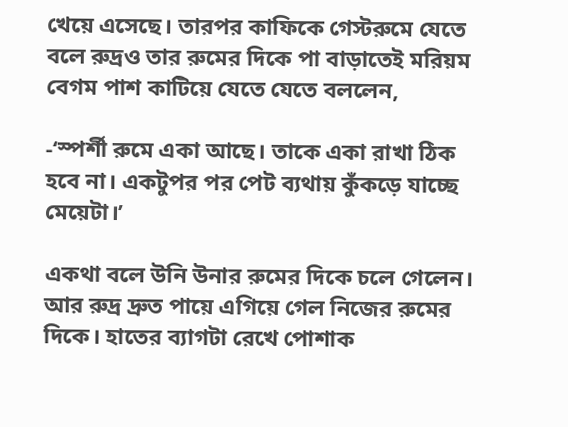খেয়ে এসেছে। তারপর কাফিকে গেস্টরুমে যেতে বলে রুদ্রও তার রুমের দিকে পা বাড়াতেই মরিয়ম বেগম পাশ কাটিয়ে যেতে যেতে বললেন,

-‘স্পর্শী রুমে একা আছে। তাকে একা রাখা ঠিক হবে না। একটুপর পর পেট ব্যথায় কুঁকড়ে যাচ্ছে মেয়েটা।’

একথা বলে উনি উনার রুমের দিকে চলে গেলেন। আর রুদ্র দ্রুত পায়ে এগিয়ে গেল নিজের রুমের দিকে। হাতের ব্যাগটা রেখে পোশাক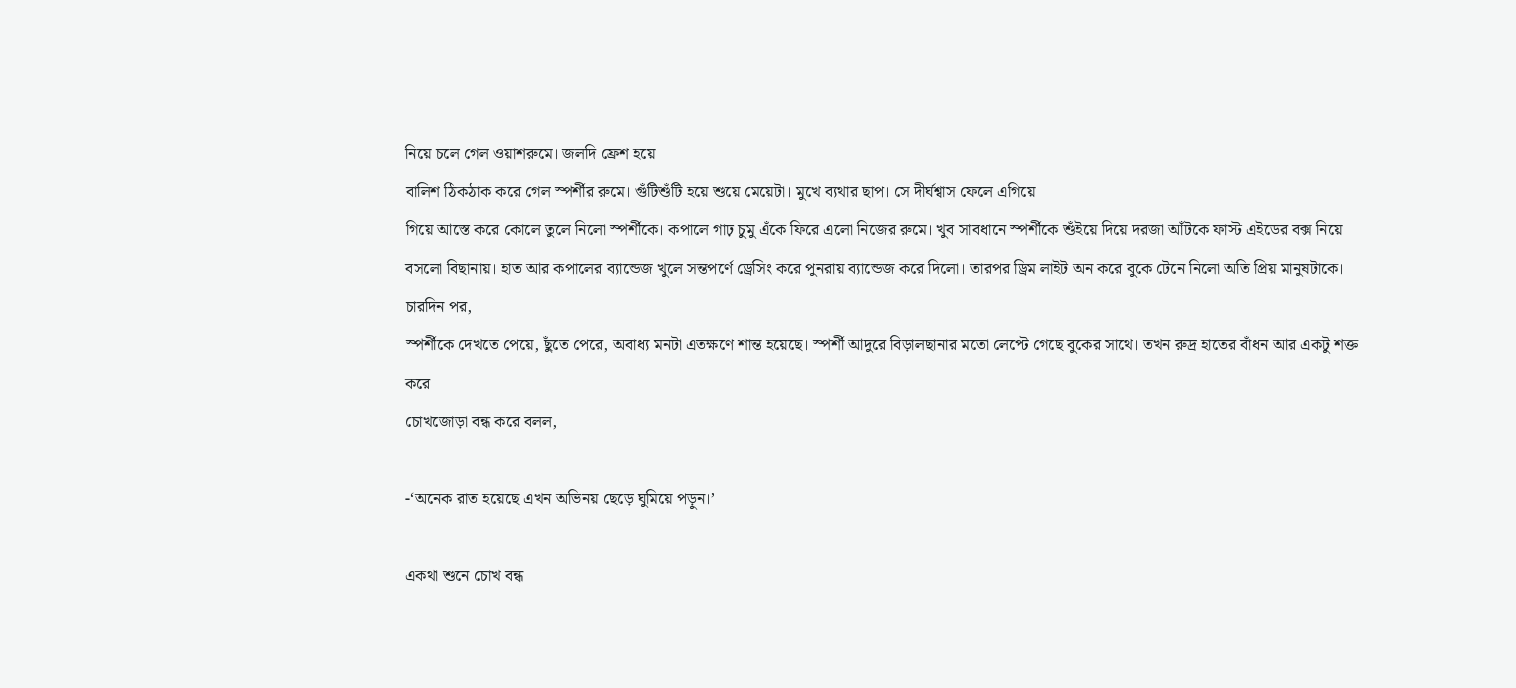নিয়ে চলে গেল ওয়াশরুমে। জলদি ফ্রেশ হয়ে
বালিশ ঠিকঠাক করে গেল স্পর্শীর রুমে। গুঁটিশুঁটি হয়ে শুয়ে মেয়েটা। মুখে ব্যথার ছাপ। সে দীর্ঘশ্বাস ফেলে এগিয়ে
গিয়ে আস্তে করে কোলে তুলে নিলো স্পর্শীকে। কপালে গাঢ় চুমু এঁকে ফিরে এলো নিজের রুমে। খুব সাবধানে স্পর্শীকে শুঁইয়ে দিয়ে দরজা আঁটকে ফাস্ট এইডের বক্স নিয়ে বসলো বিছানায়। হাত আর কপালের ব্যান্ডেজ খুলে সন্তপর্ণে ড্রেসিং করে পুনরায় ব্যান্ডেজ করে দিলো। তারপর ড্রিম লাইট অন করে বুকে টেনে নিলো অতি প্রিয় মানুষটাকে। চারদিন পর,
স্পর্শীকে দেখতে পেয়ে, ছুঁতে পেরে, অবাধ্য মনটা এতক্ষণে শান্ত হয়েছে। স্পর্শী আদুরে বিড়ালছানার মতো লেপ্টে গেছে বুকের সাথে। তখন রুদ্র হাতের বাঁধন আর একটু শক্ত করে
চোখজোড়া বন্ধ করে বলল,

-‘অনেক রাত হয়েছে এখন অভিনয় ছেড়ে ঘুমিয়ে পড়ুন।’

একথা শুনে চোখ বন্ধ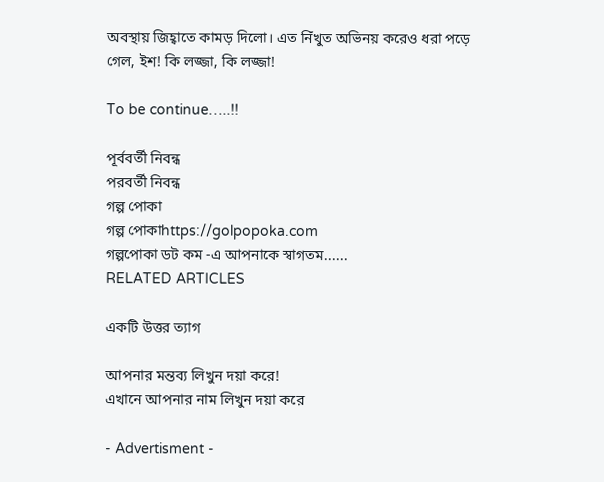অবস্থায় জিহ্বাতে কামড় দিলো। এত নিঁখুত অভিনয় করেও ধরা পড়ে গেল, ইশ! কি লজ্জা, কি লজ্জা!

To be continue…..!!

পূর্ববর্তী নিবন্ধ
পরবর্তী নিবন্ধ
গল্প পোকা
গল্প পোকাhttps://golpopoka.com
গল্পপোকা ডট কম -এ আপনাকে স্বাগতম......
RELATED ARTICLES

একটি উত্তর ত্যাগ

আপনার মন্তব্য লিখুন দয়া করে!
এখানে আপনার নাম লিখুন দয়া করে

- Advertisment -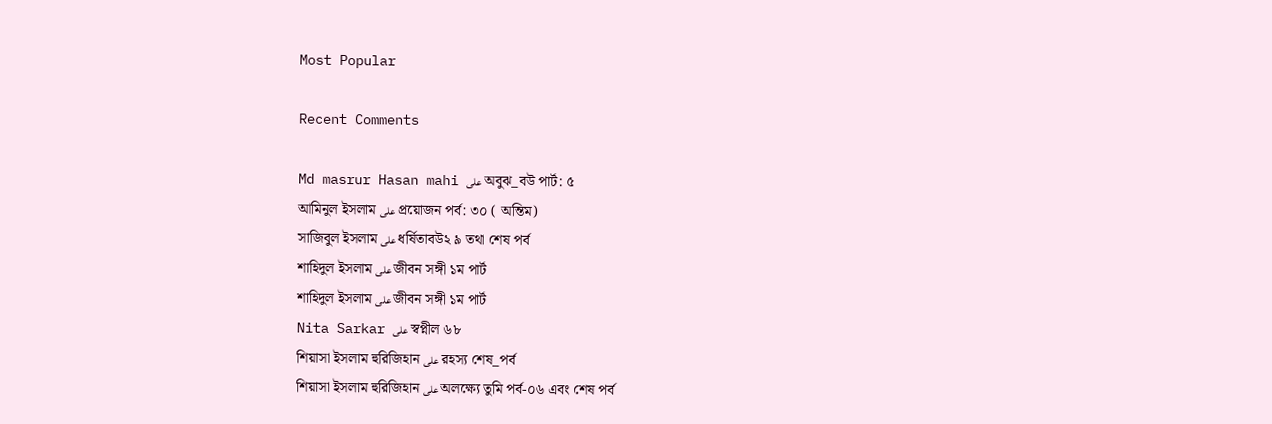Most Popular

Recent Comments

Md masrur Hasan mahi على অবুঝ_বউ পার্ট: ৫
আমিনুল ইসলাম على প্রয়োজন পর্ব: ৩০ ( অন্তিম)
সাজিবুল ইসলাম على ধর্ষিতাবউ২ ৯ তথা শেষ পর্ব
শাহিদুল ইসলাম على জীবন সঙ্গী ১ম পার্ট
শাহিদুল ইসলাম على জীবন সঙ্গী ১ম পার্ট
Nita Sarkar على স্বপ্নীল ৬৮
শিয়াসা ইসলাম হুরিজিহান على রহস্য শেষ_পর্ব
শিয়াসা ইসলাম হুরিজিহান على অলক্ষ্যে তুমি পর্ব-০৬ এবং শেষ পর্ব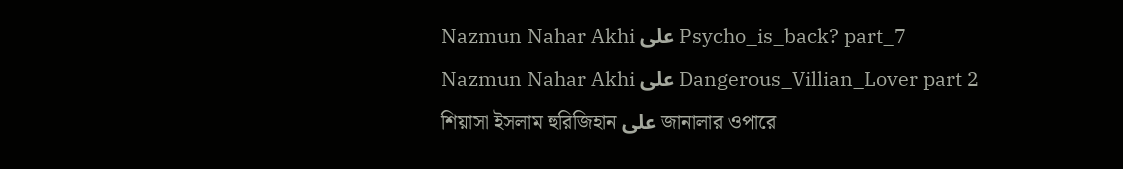Nazmun Nahar Akhi على Psycho_is_back? part_7
Nazmun Nahar Akhi على Dangerous_Villian_Lover part 2
শিয়াসা ইসলাম হুরিজিহান على জানালার ওপারে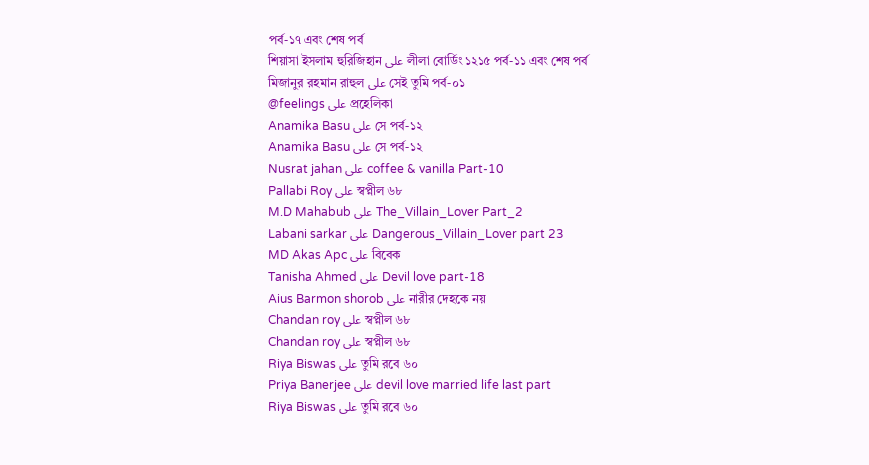পর্ব-১৭ এবং শেষ পর্ব
শিয়াসা ইসলাম হুরিজিহান على লীলা বোর্ডিং ১২১৫ পর্ব-১১ এবং শেষ পর্ব
মিজানুর রহমান রাহুল على সেই তুমি পর্ব-০১
@feelings على প্রহেলিকা
Anamika Basu على সে পর্ব-১২
Anamika Basu على সে পর্ব-১২
Nusrat jahan على coffee & vanilla Part-10
Pallabi Roy على স্বপ্নীল ৬৮
M.D Mahabub على The_Villain_Lover Part_2
Labani sarkar على Dangerous_Villain_Lover part 23
MD Akas Apc على বিবেক
Tanisha Ahmed على Devil love part-18
Aius Barmon shorob على নারীর দেহকে নয়
Chandan roy على স্বপ্নীল ৬৮
Chandan roy على স্বপ্নীল ৬৮
Riya Biswas على তুমি রবে ৬০
Priya Banerjee على devil love married life last part
Riya Biswas على তুমি রবে ৬০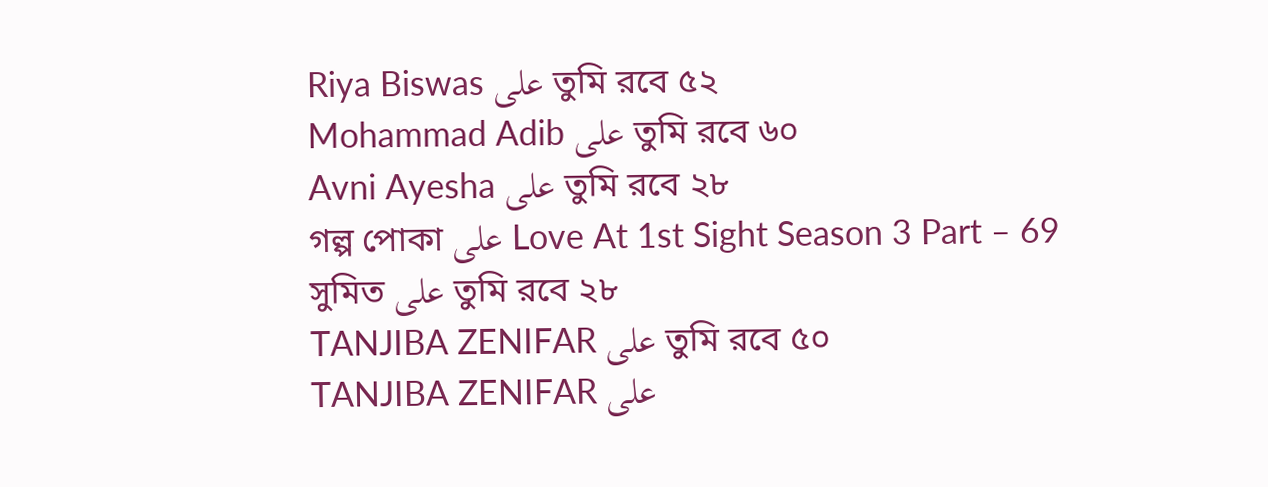Riya Biswas على তুমি রবে ৫২
Mohammad Adib على তুমি রবে ৬০
Avni Ayesha على তুমি রবে ২৮
গল্প পোকা على Love At 1st Sight Season 3 Part – 69
সুমিত على তুমি রবে ২৮
TANJIBA ZENIFAR على তুমি রবে ৫০
TANJIBA ZENIFAR على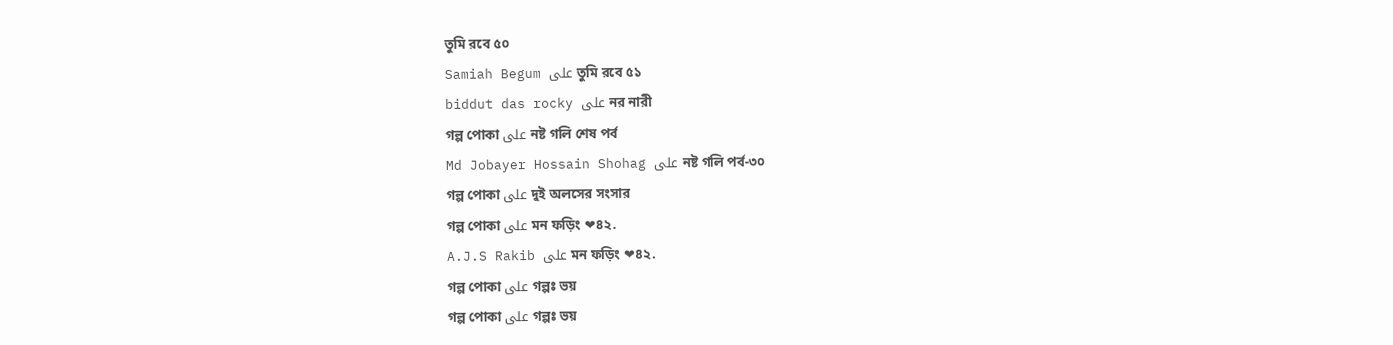তুমি রবে ৫০
Samiah Begum على তুমি রবে ৫১
biddut das rocky على নর নারী
গল্প পোকা على নষ্ট গলি শেষ পর্ব
Md Jobayer Hossain Shohag على নষ্ট গলি পর্ব-৩০
গল্প পোকা على দুই অলসের সংসার
গল্প পোকা على মন ফড়িং ❤৪২.
A.J.S Rakib على মন ফড়িং ❤৪২.
গল্প পোকা على গল্পঃ ভয়
গল্প পোকা على গল্পঃ ভয়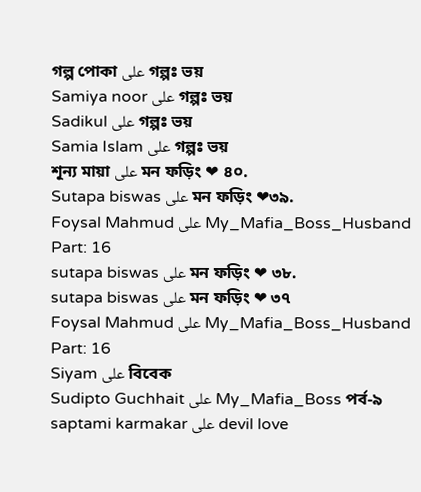গল্প পোকা على গল্পঃ ভয়
Samiya noor على গল্পঃ ভয়
Sadikul على গল্পঃ ভয়
Samia Islam على গল্পঃ ভয়
শূন্য মায়া على মন ফড়িং ❤ ৪০.
Sutapa biswas على মন ফড়িং ❤৩৯.
Foysal Mahmud على My_Mafia_Boss_Husband Part: 16
sutapa biswas على মন ফড়িং ❤ ৩৮.
sutapa biswas على মন ফড়িং ❤ ৩৭
Foysal Mahmud على My_Mafia_Boss_Husband Part: 16
Siyam على বিবেক
Sudipto Guchhait على My_Mafia_Boss পর্ব-৯
saptami karmakar على devil love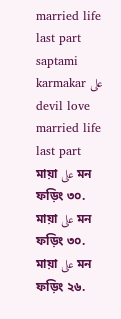married life last part
saptami karmakar على devil love married life last part
মায়া على মন ফড়িং ৩০.
মায়া على মন ফড়িং ৩০.
মায়া على মন ফড়িং ২৬.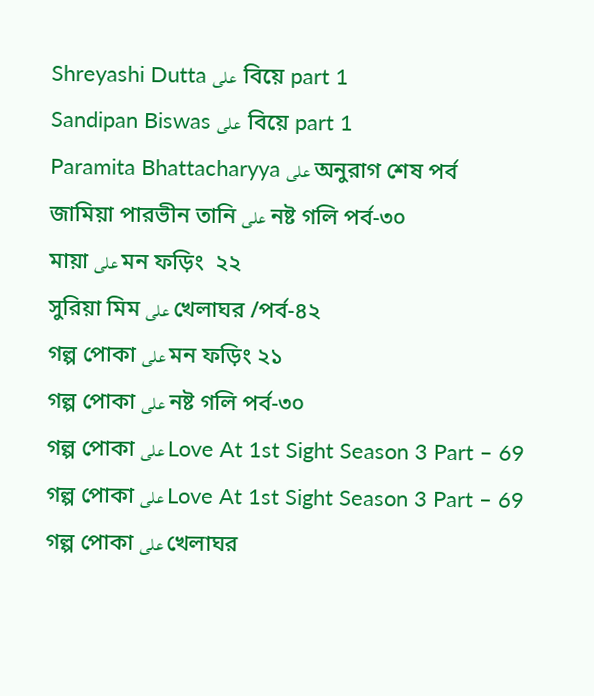Shreyashi Dutta على  বিয়ে part 1
Sandipan Biswas على  বিয়ে part 1
Paramita Bhattacharyya على অনুরাগ শেষ পর্ব
জামিয়া পারভীন তানি على নষ্ট গলি পর্ব-৩০
মায়া على মন ফড়িং  ২২
সুরিয়া মিম على খেলাঘর /পর্ব-৪২
গল্প পোকা على মন ফড়িং ২১
গল্প পোকা على নষ্ট গলি পর্ব-৩০
গল্প পোকা على Love At 1st Sight Season 3 Part – 69
গল্প পোকা على Love At 1st Sight Season 3 Part – 69
গল্প পোকা على খেলাঘর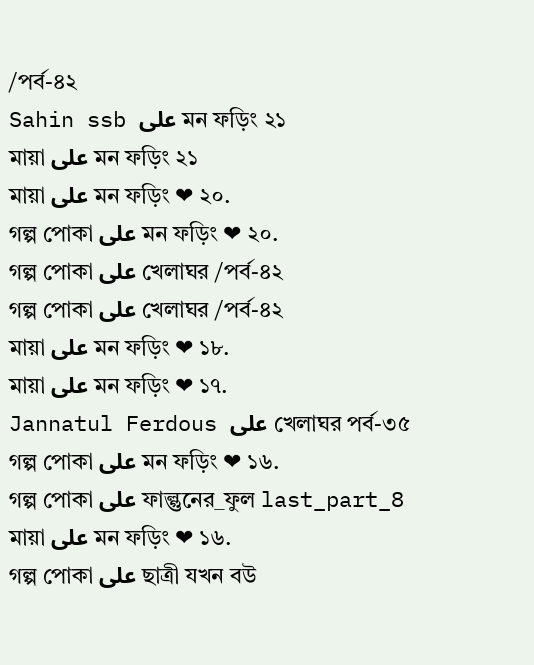/পর্ব-৪২
Sahin ssb على মন ফড়িং ২১
মায়া على মন ফড়িং ২১
মায়া على মন ফড়িং ❤ ২০.
গল্প পোকা على মন ফড়িং ❤ ২০.
গল্প পোকা على খেলাঘর /পর্ব-৪২
গল্প পোকা على খেলাঘর /পর্ব-৪২
মায়া على মন ফড়িং ❤ ১৮.
মায়া على মন ফড়িং ❤ ১৭.
Jannatul Ferdous على খেলাঘর পর্ব-৩৫
গল্প পোকা على মন ফড়িং ❤ ১৬.
গল্প পোকা على ফাল্গুনের_ফুল last_part_8
মায়া على মন ফড়িং ❤ ১৬.
গল্প পোকা على ছাত্রী যখন বউ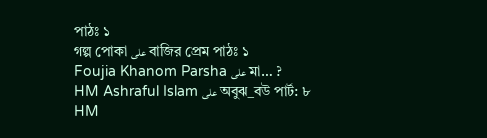পাঠঃ ১
গল্প পোকা على বাজির প্রেম পাঠঃ ১
Foujia Khanom Parsha على মা… ?
HM Ashraful Islam على অবুঝ_বউ পার্ট: ৮
HM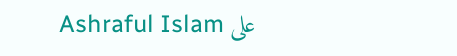Ashraful Islam على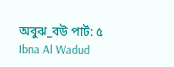অবুঝ_বউ পার্ট: ৫
Ibna Al Wadud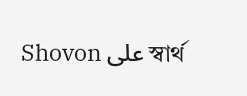Shovon على স্বার্থ